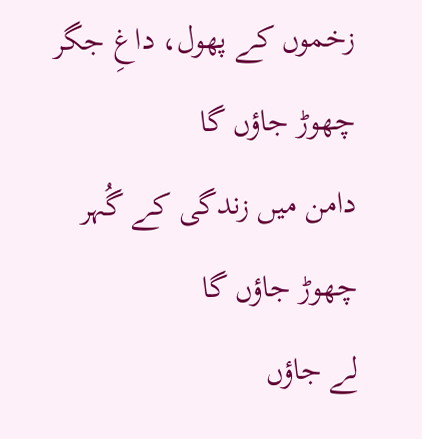زخموں کے پھول، داغِ جگر چھوڑ جاؤں گا
دامن میں زندگی کے گُہر چھوڑ جاؤں گا
لے جاؤں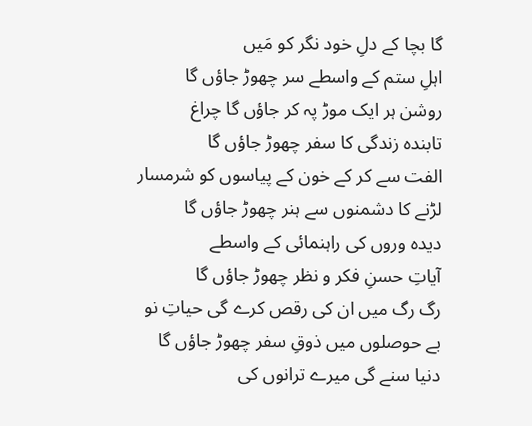گا بچا کے دلِ خود نگر کو مَیں
اہلِ ستم کے واسطے سر چھوڑ جاؤں گا
روشن ہر ایک موڑ پہ کر جاؤں گا چراغ
تابندہ زندگی کا سفر چھوڑ جاؤں گا
الفت سے کر کے خون کے پیاسوں کو شرمسار
لڑنے کا دشمنوں سے ہنر چھوڑ جاؤں گا
دیدہ وروں کی راہنمائی کے واسطے
آیاتِ حسنِ فکر و نظر چھوڑ جاؤں گا
رگ رگ میں ان کی رقص کرے گی حیاتِ نو
بے حوصلوں میں ذوقِ سفر چھوڑ جاؤں گا
دنیا سنے گی میرے ترانوں کی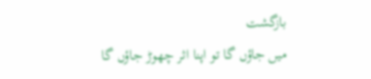بازگشت
میں جاؤں گا تو اپنا اثر چھوڑ جاؤں گا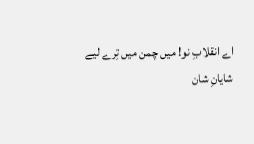اے انقلابِ نو! میں چمن میں تِرے لیے
شایانِ شان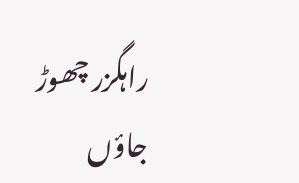راہگزر چھوڑ جاؤں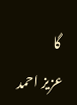گا
عزیز احمد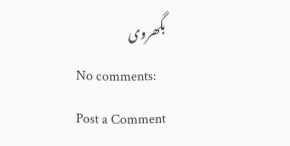بگھروی
No comments:
Post a Comment